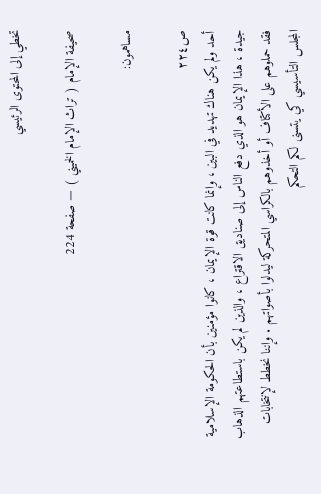تخطي إلى المحتوى الرئيسي

صحيفة الإمام ( تراث الإمام الخميني ) — صفحة 224

مساهمون:

ص٢٢٤
أحد ولم يكن هناك تهديد في البين ، وإنما كانت قوة الإيمان ، كانوا مؤمنين بأن الحكومة الإسلامية جيدة ، هذا الإيمان هو الذي دفع الناس إلى صناديق الاقتراع ، والذين لم يكن باستطاعتهم الذهاب فقد حملوهم على الأكتاف أو أخذوهم بالكراسي المتحركة ليدلوا بأصواتهم . وإننا نخطط لإنتخابات المجلس التأسيسي كي يتسنى لكم التحكم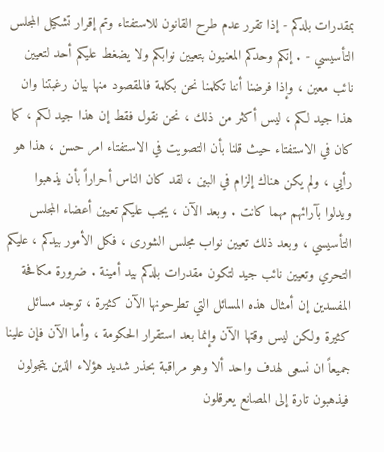بمقدرات بلدكم - إذا تقرر عدم طرح القانون للاستفتاء وتم إقرار تشكيل المجلس التأسيسي - . إنكم وحدكم المعنيون بتعيين نوابكم ولا يضغط عليكم أحد لتعيين نائب معين ، وإذا فرضنا أننا تكلمنا نحن بكلمة فالمقصود منها بيان رغبتنا وان هذا جيد لكم ، ليس أكثر من ذلك ، نحن نقول فقط إن هذا جيد لكم ، كما كان في الاستفتاء حيث قلنا بأن التصويت في الاستفتاء امر حسن ، هذا هو رأيي ، ولم يكن هناك إلزام في البين ، لقد كان الناس أحراراً بأن يذهبوا ويدلوا بآرائهم مهما كانت . وبعد الآن ، يجب عليكم تعيين أعضاء المجلس التأسيسي ، وبعد ذلك تعيين نواب مجلس الشورى ، فكل الأمور بيدكم ، عليكم التحري وتعيين نائب جيد لتكون مقدرات بلدكم بيد أمينة . ضرورة مكافحة المفسدين إن أمثال هذه المسائل التي تطرحونها الآن كثيرة ، توجد مسائل كثيرة ولكن ليس وقتها الآن وإنما بعد استقرار الحكومة ، وأما الآن فإن علينا جميعاً ان نسعى لهدف واحد ألا وهو مراقبة بحذر شديد هؤلاء الذين يتجولون فيذهبون تارة إلى المصانع يعرقلون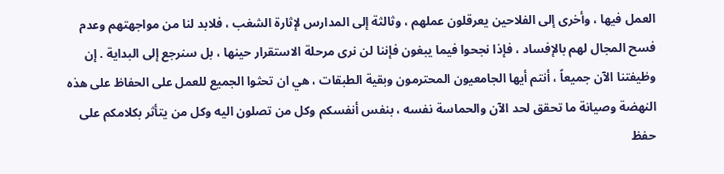العمل فيها ، وأخرى إلى الفلاحين يعرقلون عملهم ، وثالثة إلى المدارس لإثارة الشغب ، فلابد لنا من مواجهتهم وعدم فسح المجال لهم بالإفساد ، فإذا نجحوا فيما يبغون فإننا لن نرى مرحلة الاستقرار حينها ، بل سنرجع إلى البداية . إن وظيفتنا الآن جميعاً ، أنتم أيها الجامعيون المحترمون وبقية الطبقات ، هي ان تحثوا الجميع للعمل على الحفاظ على هذه النهضة وصيانة ما تحقق لحد الآن والحماسة نفسه ، بنفس أنفسكم وكل من تصلون اليه وكل من يتأثر بكلامكم على حفظ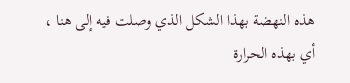هذه النهضة بهذا الشكل الذي وصلت فيه إلى هنا ، أي بهذه الحرارة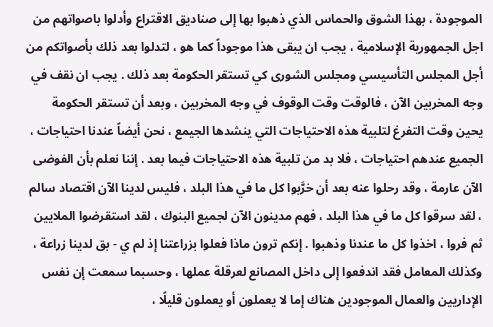الموجودة ، بهذا الشوق والحماس الذي ذهبوا بها إلى صناديق الاقتراع وأدلوا باصواتهم من اجل الجمهورية الإسلامية ، يجب ان يبقى هذا موجوداً كما هو ، لتدلوا بعد ذلك بأصواتكم من أجل المجلس التأسيسي ومجلس الشورى كي تستقر الحكومة بعد ذلك . يجب ان نقف في وجه المخربين الآن ، فالوقت وقت الوقوف في وجه المخربين ، وبعد أن تستقر الحكومة يحين وقت التفرغ لتلبية هذه الاحتياجات التي ينشدها الجيمع ، نحن أيضاً عندنا احتياجات ، الجميع عندهم احتياجات ، فلا بد من تلبية هذه الاحتياجات فيما بعد . إننا نعلم بأن الفوضى الآن عارمة ، وقد رحلوا عنه بعد أن خرَّبوا كل ما في هذا البلد ، فليس لدينا الآن اقتصاد سالم ، لقد سرقوا كل ما في هذا البلد ، فهم مدينون الآن لجميع البنوك ، لقد استقرضوا الملايين ثم فروا ، اخذوا كل ما عندنا وذهبوا . إنكم ترون ماذا فعلوا بزراعتنا إذ لم ي - بق لدينا زراعة ، وكذلك المعامل فقد اندفعوا إلى داخل المصانع لعرقلة عملها ، وحسبما سمعت إن نفس الإداريين والعمال الموجودين هناك إما لا يعملون أو يعملون قليلًا ،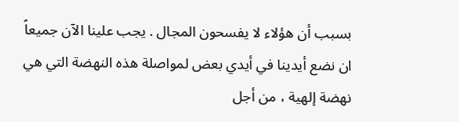بسبب أن هؤلاء لا يفسحون المجال . يجب علينا الآن جميعاً ان نضع أيدينا في أيدي بعض لمواصلة هذه النهضة التي هي نهضة إلهية ، من أجل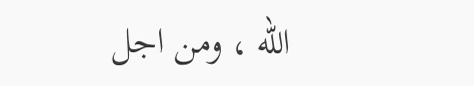الله ، ومن اجل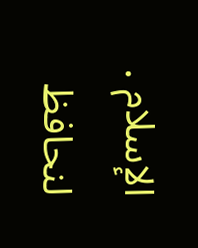الإسلام . لنحافظ